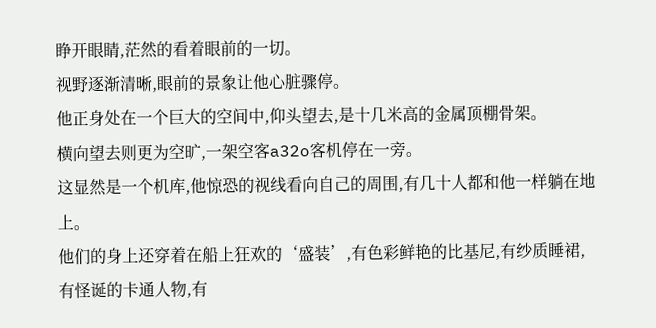睁开眼睛,茫然的看着眼前的一切。
视野逐渐清晰,眼前的景象让他心脏骤停。
他正身处在一个巨大的空间中,仰头望去,是十几米高的金属顶棚骨架。
横向望去则更为空旷,一架空客a32o客机停在一旁。
这显然是一个机库,他惊恐的视线看向自己的周围,有几十人都和他一样躺在地上。
他们的身上还穿着在船上狂欢的‘盛装’,有色彩鲜艳的比基尼,有纱质睡裙,有怪诞的卡通人物,有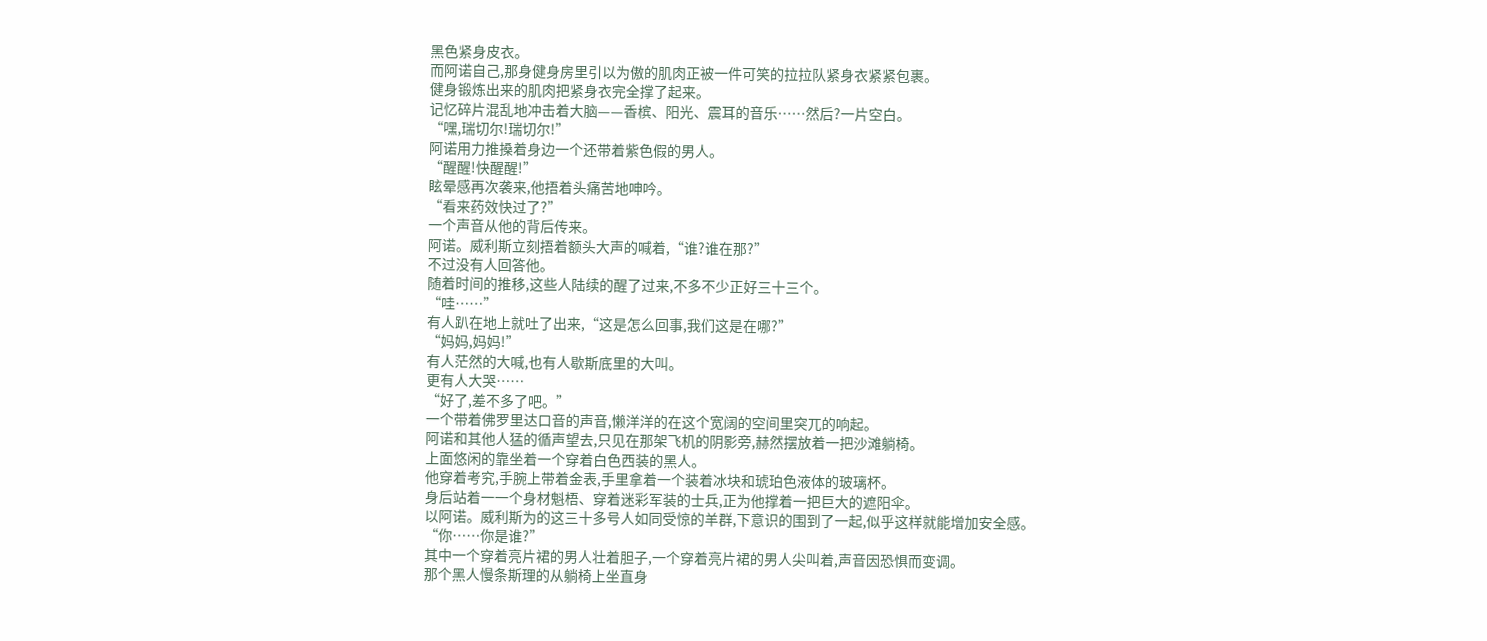黑色紧身皮衣。
而阿诺自己,那身健身房里引以为傲的肌肉正被一件可笑的拉拉队紧身衣紧紧包裹。
健身锻炼出来的肌肉把紧身衣完全撑了起来。
记忆碎片混乱地冲击着大脑——香槟、阳光、震耳的音乐……然后?一片空白。
“嘿,瑞切尔!瑞切尔!”
阿诺用力推搡着身边一个还带着紫色假的男人。
“醒醒!快醒醒!”
眩晕感再次袭来,他捂着头痛苦地呻吟。
“看来药效快过了?”
一个声音从他的背后传来。
阿诺。威利斯立刻捂着额头大声的喊着,“谁?谁在那?”
不过没有人回答他。
随着时间的推移,这些人陆续的醒了过来,不多不少正好三十三个。
“哇……”
有人趴在地上就吐了出来,“这是怎么回事,我们这是在哪?”
“妈妈,妈妈!”
有人茫然的大喊,也有人歇斯底里的大叫。
更有人大哭……
“好了,差不多了吧。”
一个带着佛罗里达口音的声音,懒洋洋的在这个宽阔的空间里突兀的响起。
阿诺和其他人猛的循声望去,只见在那架飞机的阴影旁,赫然摆放着一把沙滩躺椅。
上面悠闲的靠坐着一个穿着白色西装的黑人。
他穿着考究,手腕上带着金表,手里拿着一个装着冰块和琥珀色液体的玻璃杯。
身后站着一一个身材魁梧、穿着迷彩军装的士兵,正为他撑着一把巨大的遮阳伞。
以阿诺。威利斯为的这三十多号人如同受惊的羊群,下意识的围到了一起,似乎这样就能增加安全感。
“你……你是谁?”
其中一个穿着亮片裙的男人壮着胆子,一个穿着亮片裙的男人尖叫着,声音因恐惧而变调。
那个黑人慢条斯理的从躺椅上坐直身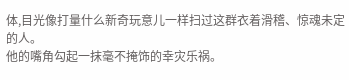体,目光像打量什么新奇玩意儿一样扫过这群衣着滑稽、惊魂未定的人。
他的嘴角勾起一抹毫不掩饰的幸灾乐祸。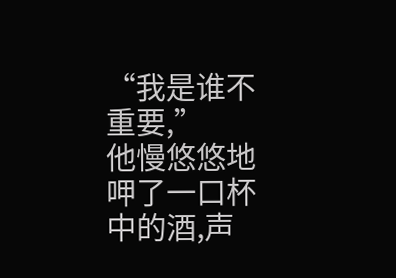“我是谁不重要,”
他慢悠悠地呷了一口杯中的酒,声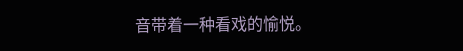音带着一种看戏的愉悦。